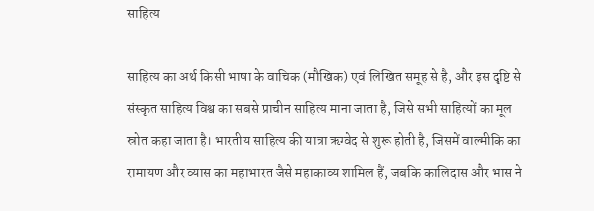साहित्य

साहित्य का अर्थ किसी भाषा के वाचिक (मौखिक) एवं लिखित समूह से है, और इस दृष्टि से संस्कृत साहित्य विश्व का सबसे प्राचीन साहित्य माना जाता है, जिसे सभी साहित्यों का मूल स्रोत कहा जाता है। भारतीय साहित्य की यात्रा ऋग्वेद से शुरू होती है, जिसमें वाल्मीकि का रामायण और व्यास का महाभारत जैसे महाकाव्य शामिल हैं, जबकि कालिदास और भास ने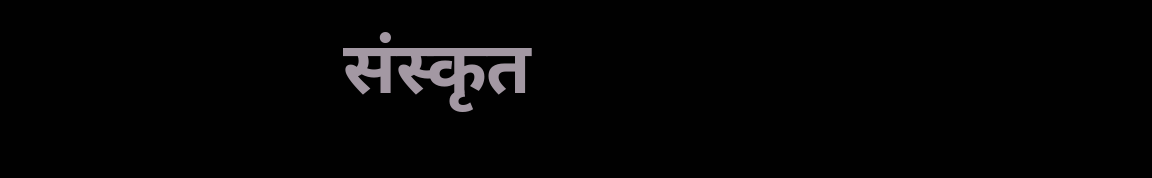संस्कृत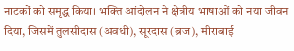नाटकों को समृद्ध किया। भक्ति आंदोलन ने क्षेत्रीय भाषाओं को नया जीवन दिया, जिसमें तुलसीदास (अवधी), सूरदास (ब्रज), मीराबाई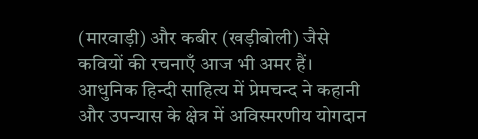(मारवाड़ी) और कबीर (खड़ीबोली) जैसे कवियों की रचनाएँ आज भी अमर हैं। आधुनिक हिन्दी साहित्य में प्रेमचन्द ने कहानी और उपन्यास के क्षेत्र में अविस्मरणीय योगदान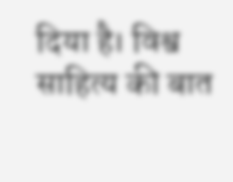दिया है। विश्व साहित्य की बात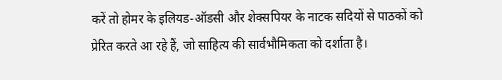करें तो होमर के इलियड-ऑडसी और शेक्सपियर के नाटक सदियों से पाठकों को प्रेरित करते आ रहे हैं, जो साहित्य की सार्वभौमिकता को दर्शाता है।